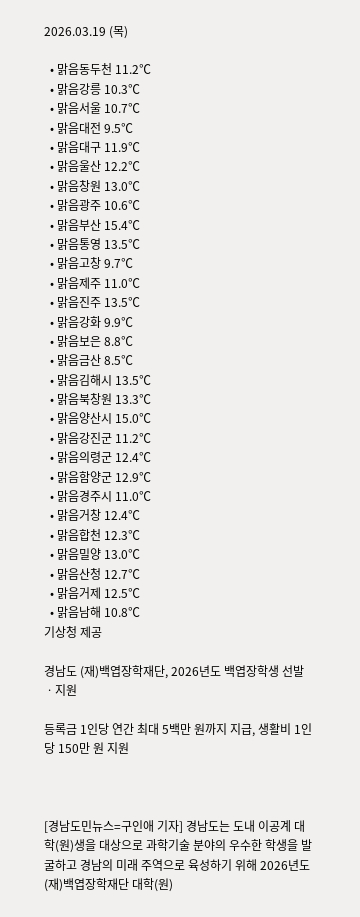2026.03.19 (목)

  • 맑음동두천 11.2℃
  • 맑음강릉 10.3℃
  • 맑음서울 10.7℃
  • 맑음대전 9.5℃
  • 맑음대구 11.9℃
  • 맑음울산 12.2℃
  • 맑음창원 13.0℃
  • 맑음광주 10.6℃
  • 맑음부산 15.4℃
  • 맑음통영 13.5℃
  • 맑음고창 9.7℃
  • 맑음제주 11.0℃
  • 맑음진주 13.5℃
  • 맑음강화 9.9℃
  • 맑음보은 8.8℃
  • 맑음금산 8.5℃
  • 맑음김해시 13.5℃
  • 맑음북창원 13.3℃
  • 맑음양산시 15.0℃
  • 맑음강진군 11.2℃
  • 맑음의령군 12.4℃
  • 맑음함양군 12.9℃
  • 맑음경주시 11.0℃
  • 맑음거창 12.4℃
  • 맑음합천 12.3℃
  • 맑음밀양 13.0℃
  • 맑음산청 12.7℃
  • 맑음거제 12.5℃
  • 맑음남해 10.8℃
기상청 제공

경남도 (재)백엽장학재단, 2026년도 백엽장학생 선발ㆍ지원

등록금 1인당 연간 최대 5백만 원까지 지급, 생활비 1인당 150만 원 지원



[경남도민뉴스=구인애 기자] 경남도는 도내 이공계 대학(원)생을 대상으로 과학기술 분야의 우수한 학생을 발굴하고 경남의 미래 주역으로 육성하기 위해 2026년도 (재)백엽장학재단 대학(원)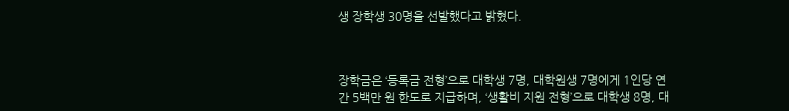생 장학생 30명을 선발했다고 밝혔다.



장학금은 ‘등록금 전형’으로 대학생 7명, 대학원생 7명에게 1인당 연간 5백만 원 한도로 지급하며, ‘생활비 지원 전형’으로 대학생 8명, 대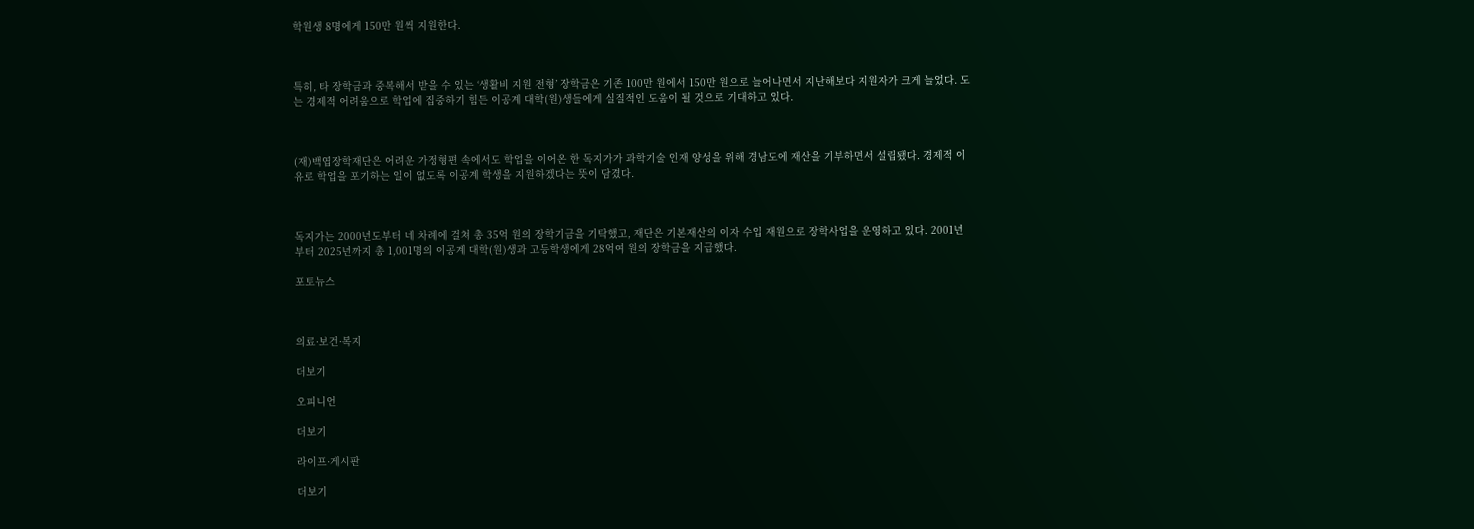학원생 8명에게 150만 원씩 지원한다.



특히, 타 장학금과 중복해서 받을 수 있는 ‘생활비 지원 전형’ 장학금은 기존 100만 원에서 150만 원으로 늘어나면서 지난해보다 지원자가 크게 늘었다. 도는 경제적 어려움으로 학업에 집중하기 힘든 이공계 대학(원)생들에게 실질적인 도움이 될 것으로 기대하고 있다.



(재)백엽장학재단은 어려운 가정형편 속에서도 학업을 이어온 한 독지가가 과학기술 인재 양성을 위해 경남도에 재산을 기부하면서 설립됐다. 경제적 이유로 학업을 포기하는 일이 없도록 이공계 학생을 지원하겠다는 뜻이 담겼다.



독지가는 2000년도부터 네 차례에 걸쳐 총 35억 원의 장학기금을 기탁했고, 재단은 기본재산의 이자 수입 재원으로 장학사업을 운영하고 있다. 2001년부터 2025년까지 총 1,001명의 이공계 대학(원)생과 고등학생에게 28억여 원의 장학금을 지급했다.

포토뉴스



의료·보건·복지

더보기

오피니언

더보기

라이프·게시판

더보기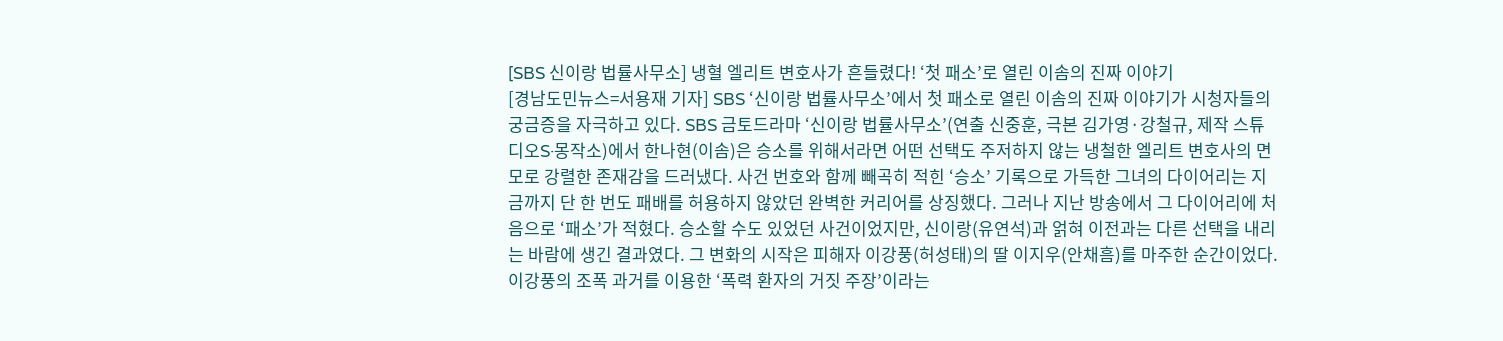[SBS 신이랑 법률사무소] 냉혈 엘리트 변호사가 흔들렸다! ‘첫 패소’로 열린 이솜의 진짜 이야기
[경남도민뉴스=서용재 기자] SBS ‘신이랑 법률사무소’에서 첫 패소로 열린 이솜의 진짜 이야기가 시청자들의 궁금증을 자극하고 있다. SBS 금토드라마 ‘신이랑 법률사무소’(연출 신중훈, 극본 김가영·강철규, 제작 스튜디오S·몽작소)에서 한나현(이솜)은 승소를 위해서라면 어떤 선택도 주저하지 않는 냉철한 엘리트 변호사의 면모로 강렬한 존재감을 드러냈다. 사건 번호와 함께 빼곡히 적힌 ‘승소’ 기록으로 가득한 그녀의 다이어리는 지금까지 단 한 번도 패배를 허용하지 않았던 완벽한 커리어를 상징했다. 그러나 지난 방송에서 그 다이어리에 처음으로 ‘패소’가 적혔다. 승소할 수도 있었던 사건이었지만, 신이랑(유연석)과 얽혀 이전과는 다른 선택을 내리는 바람에 생긴 결과였다. 그 변화의 시작은 피해자 이강풍(허성태)의 딸 이지우(안채흠)를 마주한 순간이었다. 이강풍의 조폭 과거를 이용한 ‘폭력 환자의 거짓 주장’이라는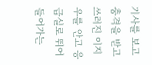기사를 보고 충격을 받고 쓰러진 이지우를 안고 응급실로 뛰어들어가는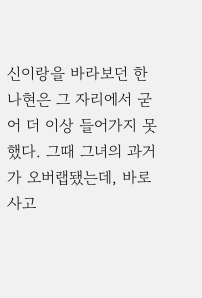신이랑을 바라보던 한나현은 그 자리에서 굳어 더 이상 들어가지 못했다. 그때 그녀의 과거가 오버랩됐는데, 바로 사고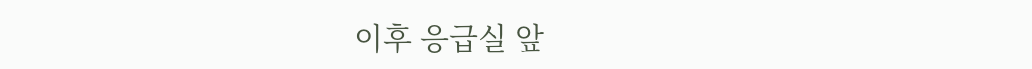이후 응급실 앞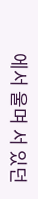에서 울며 서 있던